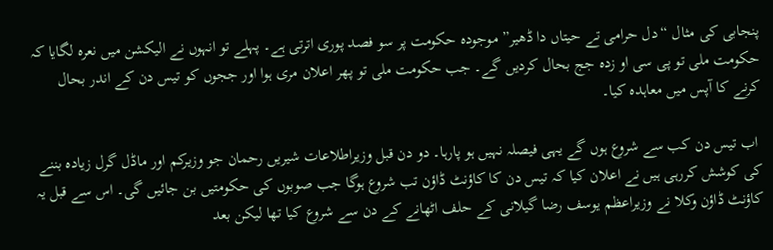پنجابی کی مثال “دل حرامی تے حیتاں دا ڈھیر” موجودہ حکومت پر سو فصد پوری اترتی ہے۔ پہلے تو انہوں نے الیکشن میں نعرہ لگایا کہ حکومت ملی تو پی سی او زدہ جج بحال کردیں گے۔ جب حکومت ملی تو پھر اعلان مری ہوا اور ججوں کو تیس دن کے اندر بحال کرنے کا آپس میں معاہدہ کیا۔

 اب تیس دن کب سے شروع ہوں گے یہی فیصلہ نہیں ہو پارہا۔ دو دن قبل وزیراطلاعات شیریں رحمان جو وزیرکم اور ماڈل گرل زیادہ بننے کی کوشش کررہی ہیں نے اعلان کیا کہ تیس دن کا کاؤنٹ ڈاؤن تب شروع ہوگا جب صوبوں کی حکومتیں بن جائیں گی۔ اس سے قبل یہ کاؤنٹ ڈاؤن وکلا نے وزیراعظم یوسف رضا گیلانی کے حلف اٹھانے کے دن سے شروع کیا تھا لیکن بعد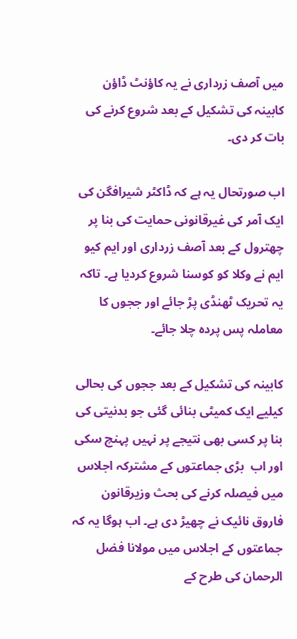میں آصف زرداری نے یہ کاؤنٹ ڈاؤن کابینہ کی تشکیل کے بعد شروع کرنے کی بات کر دی۔

اب صورتحال یہ ہے کہ ڈاکٹر شیرافگن کی ایک آمر کی غیرقانونی حمایت کی بنا پر چھترول کے بعد آصف زرداری اور ایم کیو ایم نے وکلا کو کوسنا شروع کردیا ہے۔ تاکہ یہ تحریک ٹھنڈی پڑ جائے اور ججوں کا معاملہ پس پردہ چلا جائے۔

کابینہ کی تشکیل کے بعد ججوں کی بحالی کیلیے ایک کمیٹی بنائی گئی جو بدنیتی کی بنا پر کسی بھی نتیجے پر نہیں پہنچ سکی اور اب  بڑی جماعتوں کے مشترکہ اجلاس میں فیصلہ کرنے کی بحث وزیرقانون فاروق نائیک نے چھیڑ دی ہے۔ اب ہوگا یہ کہ جماعتوں کے اجلاس میں مولانا فضل الرحمان کی طرح کے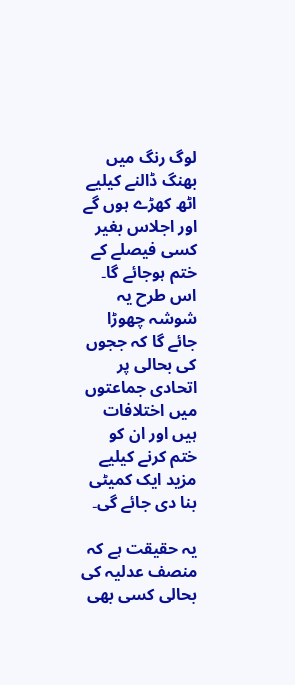لوگ رنگ میں بھنگ ڈالنے کیلیے اٹھ کھڑے ہوں گے اور اجلاس بغیر کسی فیصلے کے ختم ہوجائے گا۔ اس طرح یہ شوشہ چھوڑا جائے گا کہ ججوں کی بحالی پر اتحادی جماعتوں میں اختلافات ہیں اور ان کو ختم کرنے کیلیے مزید ایک کمیٹی بنا دی جائے گی۔

یہ حقیقت ہے کہ منصف عدلیہ کی بحالی کسی بھی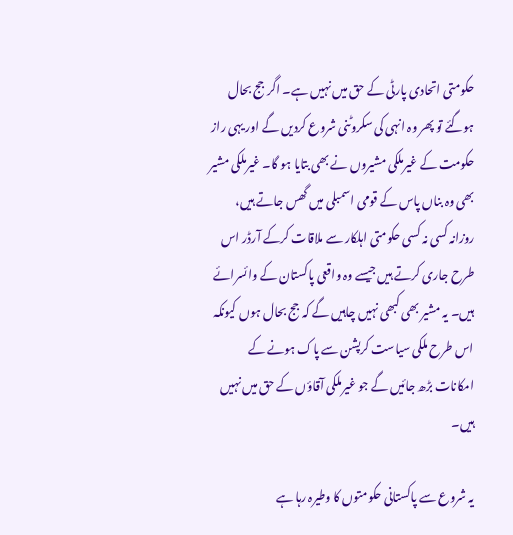حکومتی اتحادی پارٹی کے حق میں نہیں ہے۔ اگر جج بحال ہوگئے تو پھر وہ انہی کی سکروٹنی شروع کردیں گے اور یہی راز حکومت کے غیرملکی مشیروں نے بھی بتایا ہو گا۔ غیرملکی مشیر بھی وہ بناں پاس کے قومی اسمبلی میں گھس جاتے ہیں، روزانہ کسی نہ کسی حکومتی اہلکار سے ملاقات کرکے آرڈر اس طرح جاری کرتے ہیں جیسے وہ واقعی پاکستان کے وائسرائے ہیں۔ یہ مشیر بھی کبھی نہیں چاہیں گے کہ جج بحال ہوں کیونکہ اس طرح ملکی سیاست کرپشن سے پاک ہونے کے امکانات بڑھ جائیں گے جو غیرملکی آقاؤں کے حق میں نہیں ہیں۔

یہ شروع سے پاکستانی حکومتوں کا وطیرہ رہا ہے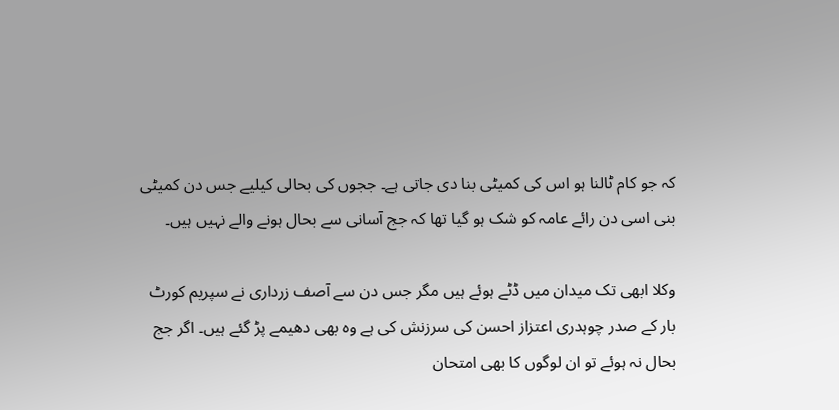کہ جو کام ٹالنا ہو اس کی کمیٹی بنا دی جاتی ہے۔ ججوں کی بحالی کیلیے جس دن کمیٹی بنی اسی دن رائے عامہ کو شک ہو گیا تھا کہ جج آسانی سے بحال ہونے والے نہیں ہیں۔

وکلا ابھی تک میدان میں ڈٹے ہوئے ہیں مگر جس دن سے آصف زرداری نے سپریم کورٹ بار کے صدر چوہدری اعتزاز احسن کی سرزنش کی ہے وہ بھی دھیمے پڑ گئے ہیں۔ اگر جج بحال نہ ہوئے تو ان لوگوں کا بھی امتحان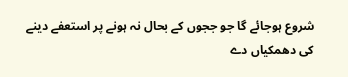شروع ہوجائے گا جو ججوں کے بحال نہ ہونے پر استعفے دینے کی دھمکیاں دے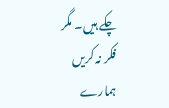چکے ہیں۔ مگر فکر نہ کریں ہمارے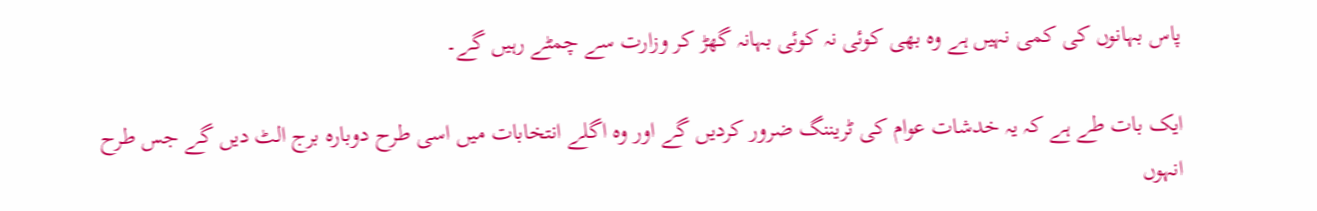پاس بہانوں کی کمی نہیں ہے وہ بھی کوئی نہ کوئی بہانہ گھڑ کر وزارت سے چمٹے رہیں گے۔

ایک بات طے ہے کہ یہ خدشات عوام کی ٹریننگ ضرور کردیں گے اور وہ اگلے انتخابات میں اسی طرح دوبارہ برج الٹ دیں گے جس طرح انہوں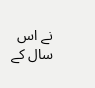نے اس سال کے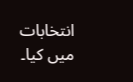انتخابات میں کیا۔